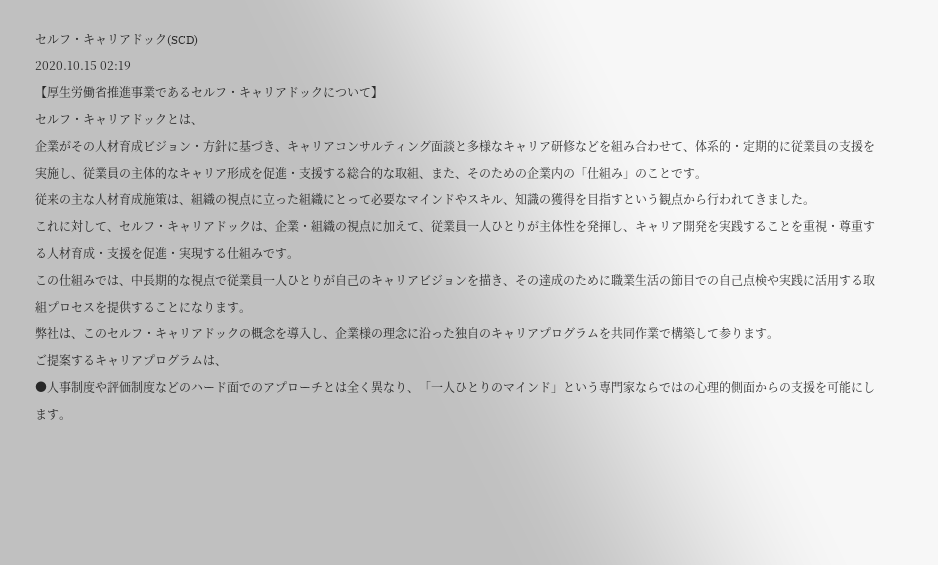セルフ・キャリアドック(SCD)
2020.10.15 02:19
【厚生労働省推進事業であるセルフ・キャリアドックについて】
セルフ・キャリアドックとは、
企業がその人材育成ビジョン・方針に基づき、キャリアコンサルティング面談と多様なキャリア研修などを組み合わせて、体系的・定期的に従業員の支援を実施し、従業員の主体的なキャリア形成を促進・支援する総合的な取組、また、そのための企業内の「仕組み」のことです。
従来の主な人材育成施策は、組織の視点に立った組織にとって必要なマインドやスキル、知識の獲得を目指すという観点から行われてきました。
これに対して、セルフ・キャリアドックは、企業・組織の視点に加えて、従業員一人ひとりが主体性を発揮し、キャリア開発を実践することを重視・尊重する人材育成・支援を促進・実現する仕組みです。
この仕組みでは、中長期的な視点で従業員一人ひとりが自己のキャリアビジョンを描き、その達成のために職業生活の節目での自己点検や実践に活用する取組プロセスを提供することになります。
弊社は、このセルフ・キャリアドックの概念を導入し、企業様の理念に沿った独自のキャリアプログラムを共同作業で構築して参ります。
ご提案するキャリアプログラムは、
●人事制度や評価制度などのハード面でのアプローチとは全く異なり、「一人ひとりのマインド」という専門家ならではの心理的側面からの支援を可能にします。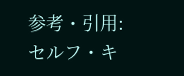参考・引用:
セルフ・キ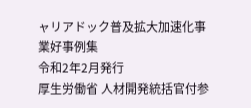ャリアドック普及拡大加速化事業好事例集
令和2年2月発行
厚生労働省 人材開発統括官付参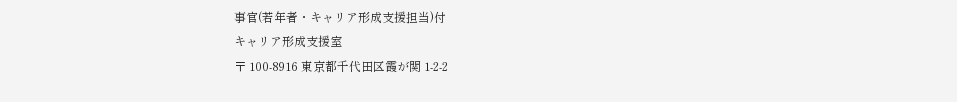事官(若年者・キャリア形成支援担当)付
キャリア形成支援室
〒 100-8916 東京都千代田区霞が関 1-2-2